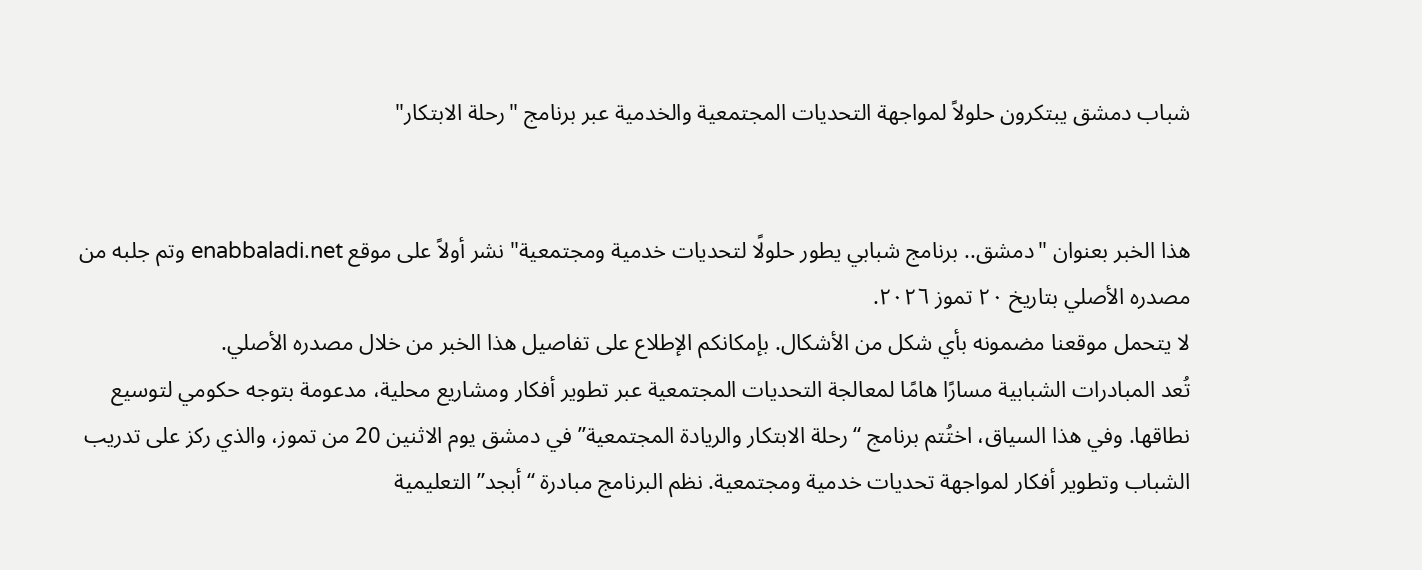شباب دمشق يبتكرون حلولاً لمواجهة التحديات المجتمعية والخدمية عبر برنامج "رحلة الابتكار"


هذا الخبر بعنوان "دمشق.. برنامج شبابي يطور حلولًا لتحديات خدمية ومجتمعية" نشر أولاً على موقع enabbaladi.net وتم جلبه من مصدره الأصلي بتاريخ ٢٠ تموز ٢٠٢٦.
لا يتحمل موقعنا مضمونه بأي شكل من الأشكال. بإمكانكم الإطلاع على تفاصيل هذا الخبر من خلال مصدره الأصلي.
تُعد المبادرات الشبابية مسارًا هامًا لمعالجة التحديات المجتمعية عبر تطوير أفكار ومشاريع محلية، مدعومة بتوجه حكومي لتوسيع نطاقها. وفي هذا السياق، اختُتم برنامج “رحلة الابتكار والريادة المجتمعية” في دمشق يوم الاثنين 20 من تموز، والذي ركز على تدريب الشباب وتطوير أفكار لمواجهة تحديات خدمية ومجتمعية. نظم البرنامج مبادرة “أبجد” التعليمية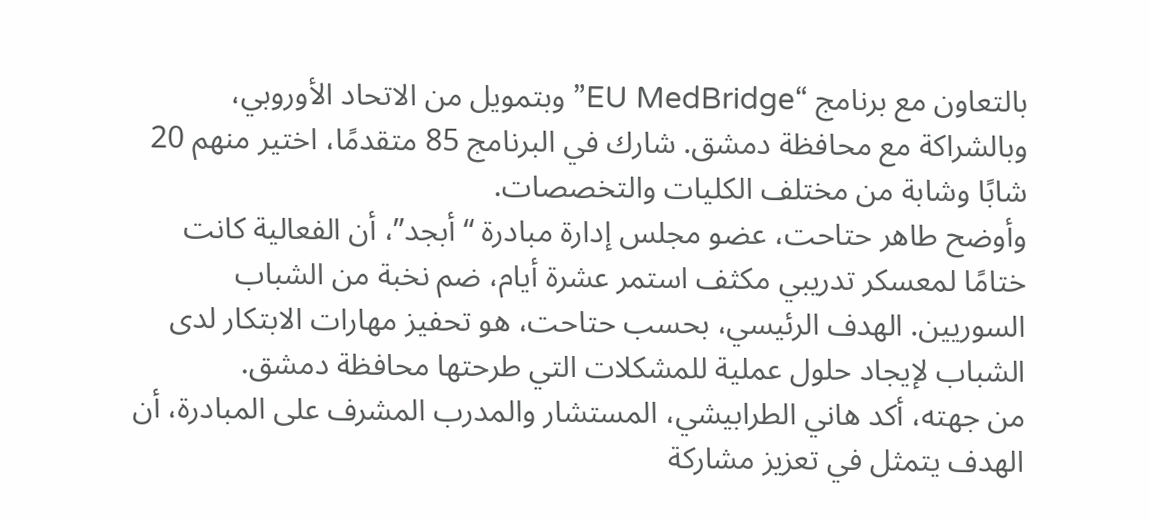بالتعاون مع برنامج “EU MedBridge” وبتمويل من الاتحاد الأوروبي، وبالشراكة مع محافظة دمشق. شارك في البرنامج 85 متقدمًا، اختير منهم 20 شابًا وشابة من مختلف الكليات والتخصصات.
وأوضح طاهر حتاحت، عضو مجلس إدارة مبادرة “أبجد”، أن الفعالية كانت ختامًا لمعسكر تدريبي مكثف استمر عشرة أيام، ضم نخبة من الشباب السوريين. الهدف الرئيسي، بحسب حتاحت، هو تحفيز مهارات الابتكار لدى الشباب لإيجاد حلول عملية للمشكلات التي طرحتها محافظة دمشق.
من جهته، أكد هاني الطرابيشي، المستشار والمدرب المشرف على المبادرة، أن الهدف يتمثل في تعزيز مشاركة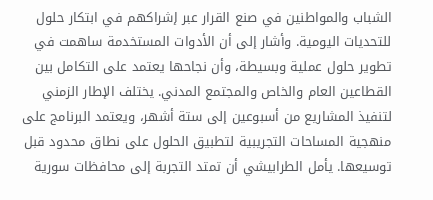الشباب والمواطنين في صنع القرار عبر إشراكهم في ابتكار حلول للتحديات اليومية. وأشار إلى أن الأدوات المستخدمة ساهمت في تطوير حلول عملية وبسيطة، وأن نجاحها يعتمد على التكامل بين القطاعين العام والخاص والمجتمع المدني. يختلف الإطار الزمني لتنفيذ المشاريع من أسبوعين إلى ستة أشهر، ويعتمد البرنامج على منهجية المساحات التجريبية لتطبيق الحلول على نطاق محدود قبل توسيعها. يأمل الطرابيشي أن تمتد التجربة إلى محافظات سورية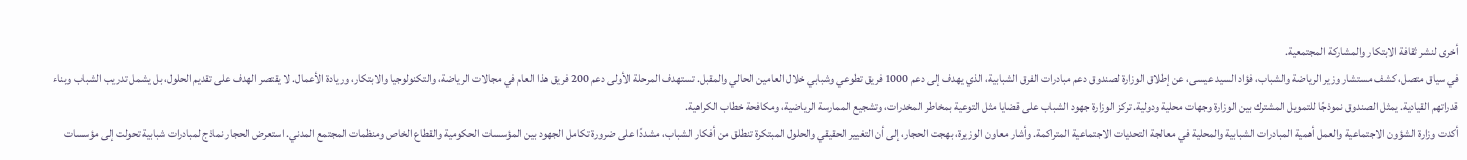أخرى لنشر ثقافة الابتكار والمشاركة المجتمعية.
في سياق متصل، كشف مستشار وزير الرياضة والشباب، فؤاد السيد عيسى، عن إطلاق الوزارة لصندوق دعم مبادرات الفرق الشبابية، الذي يهدف إلى دعم 1000 فريق تطوعي وشبابي خلال العامين الحالي والمقبل. تستهدف المرحلة الأولى دعم 200 فريق هذا العام في مجالات الرياضة، والتكنولوجيا والابتكار، وريادة الأعمال. لا يقتصر الهدف على تقديم الحلول، بل يشمل تدريب الشباب وبناء قدراتهم القيادية. يمثل الصندوق نموذجًا للتمويل المشترك بين الوزارة وجهات محلية ودولية. تركز الوزارة جهود الشباب على قضايا مثل التوعية بمخاطر المخدرات، وتشجيع الممارسة الرياضية، ومكافحة خطاب الكراهية.
أكدت وزارة الشؤون الاجتماعية والعمل أهمية المبادرات الشبابية والمحلية في معالجة التحديات الاجتماعية المتراكمة. وأشار معاون الوزيرة، بهجت الحجار، إلى أن التغيير الحقيقي والحلول المبتكرة تنطلق من أفكار الشباب، مشددًا على ضرورة تكامل الجهود بين المؤسسات الحكومية والقطاع الخاص ومنظمات المجتمع المدني. استعرض الحجار نماذج لمبادرات شبابية تحولت إلى مؤسسات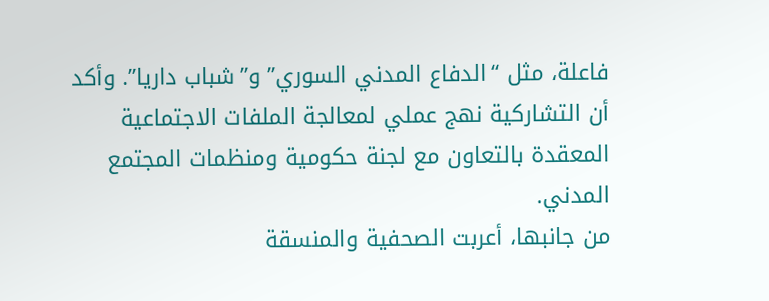فاعلة، مثل “الدفاع المدني السوري” و”شباب داريا”. وأكد أن التشاركية نهج عملي لمعالجة الملفات الاجتماعية المعقدة بالتعاون مع لجنة حكومية ومنظمات المجتمع المدني.
من جانبها، أعربت الصحفية والمنسقة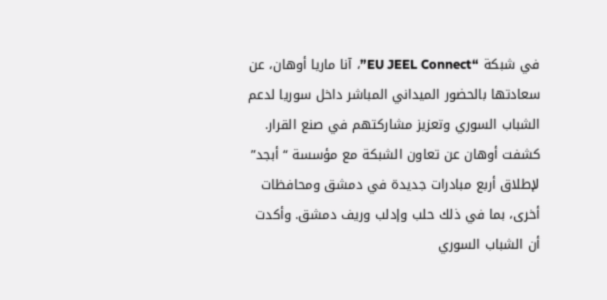في شبكة “EU JEEL Connect”، آنا ماريا أوهان، عن سعادتها بالحضور الميداني المباشر داخل سوريا لدعم الشباب السوري وتعزيز مشاركتهم في صنع القرار. كشفت أوهان عن تعاون الشبكة مع مؤسسة “أبجد” لإطلاق أربع مبادرات جديدة في دمشق ومحافظات أخرى، بما في ذلك حلب وإدلب وريف دمشق. وأكدت أن الشباب السوري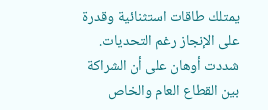يمتلك طاقات استثنائية وقدرة على الإنجاز رغم التحديات. شددت أوهان على أن الشراكة بين القطاع العام والخاص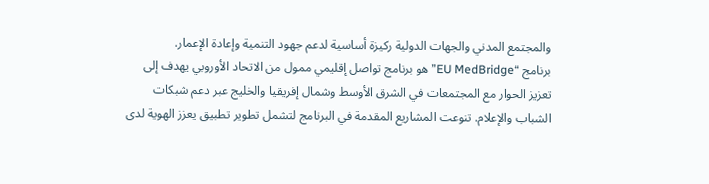والمجتمع المدني والجهات الدولية ركيزة أساسية لدعم جهود التنمية وإعادة الإعمار.
برنامج “EU MedBridge” هو برنامج تواصل إقليمي ممول من الاتحاد الأوروبي يهدف إلى تعزيز الحوار مع المجتمعات في الشرق الأوسط وشمال إفريقيا والخليج عبر دعم شبكات الشباب والإعلام. تنوعت المشاريع المقدمة في البرنامج لتشمل تطوير تطبيق يعزز الهوية لدى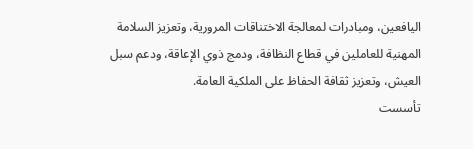اليافعين، ومبادرات لمعالجة الاختناقات المرورية، وتعزيز السلامة المهنية للعاملين في قطاع النظافة، ودمج ذوي الإعاقة، ودعم سبل العيش، وتعزيز ثقافة الحفاظ على الملكية العامة.
تأسست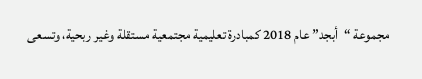مجموعة “أبجد” عام 2018 كمبادرة تعليمية مجتمعية مستقلة وغير ربحية، وتسعى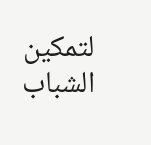لتمكين الشباب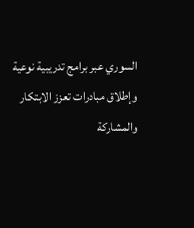السوري عبر برامج تدريبية نوعية وإطلاق مبادرات تعزز الابتكار والمشاركة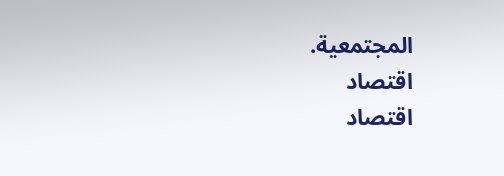المجتمعية.
اقتصاد
اقتصاد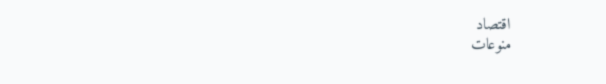اقتصاد
منوعات